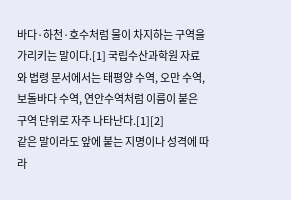바다·하천·호수처럼 물이 차지하는 구역을 가리키는 말이다.[1] 국립수산과학원 자료와 법령 문서에서는 태평양 수역, 오만 수역, 보돌바다 수역, 연안수역처럼 이름이 붙은 구역 단위로 자주 나타난다.[1][2]
같은 말이라도 앞에 붙는 지명이나 성격에 따라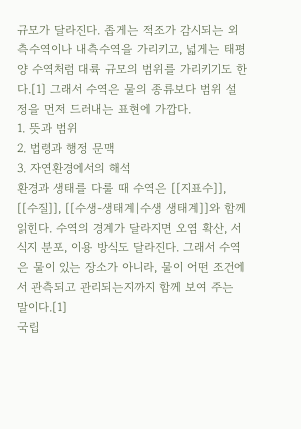규모가 달라진다. 좁게는 적조가 감시되는 외측수역이나 내측수역을 가리키고, 넓게는 태평양 수역처럼 대륙 규모의 범위를 가리키기도 한다.[1] 그래서 수역은 물의 종류보다 범위 설정을 먼저 드러내는 표현에 가깝다.
1. 뜻과 범위
2. 법령과 행정 문맥
3. 자연환경에서의 해석
환경과 생태를 다룰 때 수역은 [[지표수]], [[수질]], [[수생-생태계|수생 생태계]]와 함께 읽힌다. 수역의 경계가 달라지면 오염 확산, 서식지 분포, 이용 방식도 달라진다. 그래서 수역은 물이 있는 장소가 아니라, 물이 어떤 조건에서 관측되고 관리되는지까지 함께 보여 주는 말이다.[1]
국립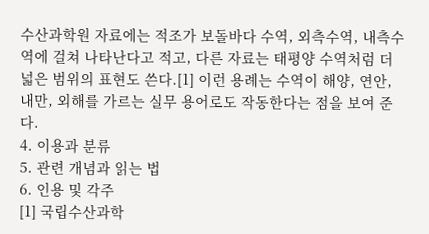수산과학원 자료에는 적조가 보돌바다 수역, 외측수역, 내측수역에 걸쳐 나타난다고 적고, 다른 자료는 태평양 수역처럼 더 넓은 범위의 표현도 쓴다.[1] 이런 용례는 수역이 해양, 연안, 내만, 외해를 가르는 실무 용어로도 작동한다는 점을 보여 준다.
4. 이용과 분류
5. 관련 개념과 읽는 법
6. 인용 및 각주
[1] 국립수산과학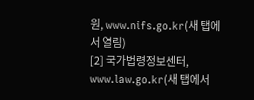원, www.nifs.go.kr(새 탭에서 열림)
[2] 국가법령정보센터, www.law.go.kr(새 탭에서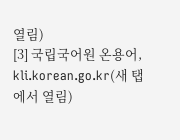열림)
[3] 국립국어원 온용어, kli.korean.go.kr(새 탭에서 열림)